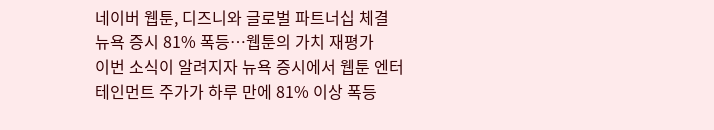네이버 웹툰, 디즈니와 글로벌 파트너십 체결
뉴욕 증시 81% 폭등…웹툰의 가치 재평가
이번 소식이 알려지자 뉴욕 증시에서 웹툰 엔터테인먼트 주가가 하루 만에 81% 이상 폭등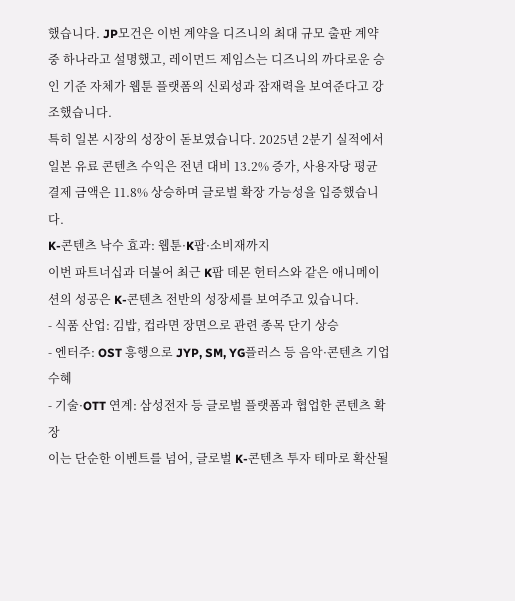했습니다. JP모건은 이번 계약을 디즈니의 최대 규모 출판 계약 중 하나라고 설명했고, 레이먼드 제임스는 디즈니의 까다로운 승인 기준 자체가 웹툰 플랫폼의 신뢰성과 잠재력을 보여준다고 강조했습니다.
특히 일본 시장의 성장이 돋보였습니다. 2025년 2분기 실적에서 일본 유료 콘텐츠 수익은 전년 대비 13.2% 증가, 사용자당 평균 결제 금액은 11.8% 상승하며 글로벌 확장 가능성을 입증했습니다.
K-콘텐츠 낙수 효과: 웹툰·K팝·소비재까지
이번 파트너십과 더불어 최근 K팝 데몬 헌터스와 같은 애니메이션의 성공은 K-콘텐츠 전반의 성장세를 보여주고 있습니다.
- 식품 산업: 김밥, 컵라면 장면으로 관련 종목 단기 상승
- 엔터주: OST 흥행으로 JYP, SM, YG플러스 등 음악·콘텐츠 기업 수혜
- 기술·OTT 연계: 삼성전자 등 글로벌 플랫폼과 협업한 콘텐츠 확장
이는 단순한 이벤트를 넘어, 글로벌 K-콘텐츠 투자 테마로 확산될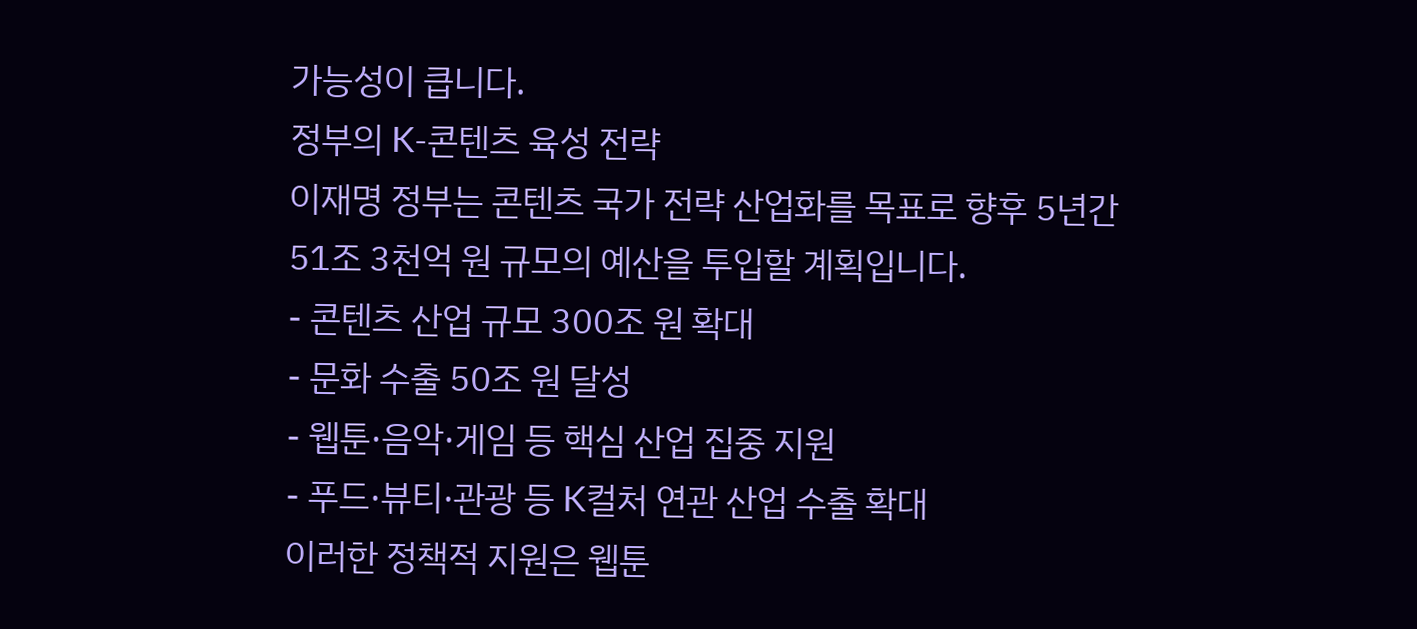가능성이 큽니다.
정부의 K-콘텐츠 육성 전략
이재명 정부는 콘텐츠 국가 전략 산업화를 목표로 향후 5년간 51조 3천억 원 규모의 예산을 투입할 계획입니다.
- 콘텐츠 산업 규모 300조 원 확대
- 문화 수출 50조 원 달성
- 웹툰·음악·게임 등 핵심 산업 집중 지원
- 푸드·뷰티·관광 등 K컬처 연관 산업 수출 확대
이러한 정책적 지원은 웹툰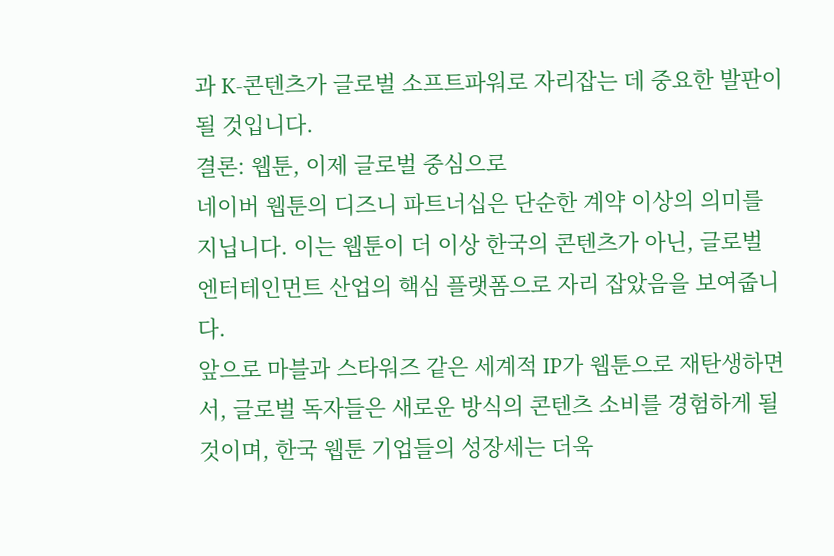과 K-콘텐츠가 글로벌 소프트파워로 자리잡는 데 중요한 발판이 될 것입니다.
결론: 웹툰, 이제 글로벌 중심으로
네이버 웹툰의 디즈니 파트너십은 단순한 계약 이상의 의미를 지닙니다. 이는 웹툰이 더 이상 한국의 콘텐츠가 아닌, 글로벌 엔터테인먼트 산업의 핵심 플랫폼으로 자리 잡았음을 보여줍니다.
앞으로 마블과 스타워즈 같은 세계적 IP가 웹툰으로 재탄생하면서, 글로벌 독자들은 새로운 방식의 콘텐츠 소비를 경험하게 될 것이며, 한국 웹툰 기업들의 성장세는 더욱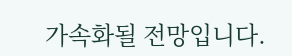가속화될 전망입니다.